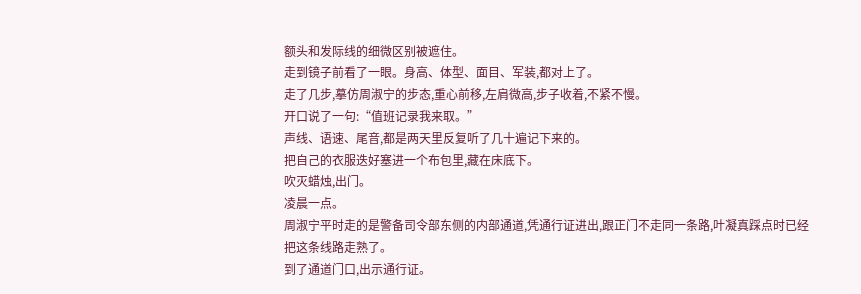额头和发际线的细微区别被遮住。
走到镜子前看了一眼。身高、体型、面目、军装,都对上了。
走了几步,摹仿周淑宁的步态,重心前移,左肩微高,步子收着,不紧不慢。
开口说了一句:“值班记录我来取。”
声线、语速、尾音,都是两天里反复听了几十遍记下来的。
把自己的衣服迭好塞进一个布包里,藏在床底下。
吹灭蜡烛,出门。
凌晨一点。
周淑宁平时走的是警备司令部东侧的内部通道,凭通行证进出,跟正门不走同一条路,叶凝真踩点时已经把这条线路走熟了。
到了通道门口,出示通行证。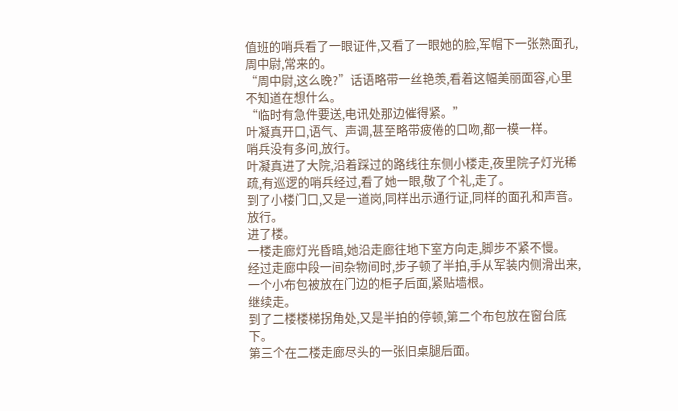值班的哨兵看了一眼证件,又看了一眼她的脸,军帽下一张熟面孔,周中尉,常来的。
“周中尉,这么晚?”话语略带一丝艳羡,看着这幅美丽面容,心里不知道在想什么。
“临时有急件要送,电讯处那边催得紧。”
叶凝真开口,语气、声调,甚至略带疲倦的口吻,都一模一样。
哨兵没有多问,放行。
叶凝真进了大院,沿着踩过的路线往东侧小楼走,夜里院子灯光稀疏,有巡逻的哨兵经过,看了她一眼,敬了个礼,走了。
到了小楼门口,又是一道岗,同样出示通行证,同样的面孔和声音。放行。
进了楼。
一楼走廊灯光昏暗,她沿走廊往地下室方向走,脚步不紧不慢。
经过走廊中段一间杂物间时,步子顿了半拍,手从军装内侧滑出来,一个小布包被放在门边的柜子后面,紧贴墙根。
继续走。
到了二楼楼梯拐角处,又是半拍的停顿,第二个布包放在窗台底下。
第三个在二楼走廊尽头的一张旧桌腿后面。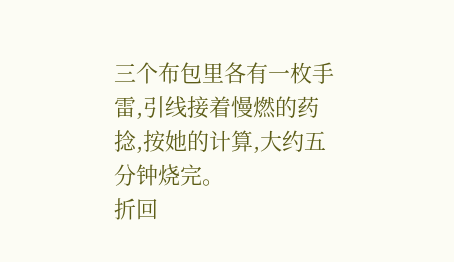三个布包里各有一枚手雷,引线接着慢燃的药捻,按她的计算,大约五分钟烧完。
折回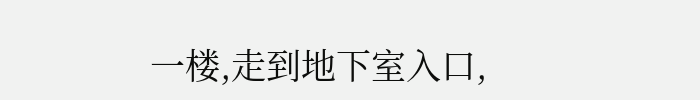一楼,走到地下室入口,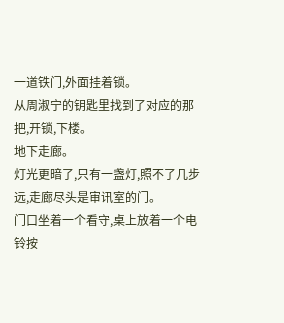一道铁门,外面挂着锁。
从周淑宁的钥匙里找到了对应的那把,开锁,下楼。
地下走廊。
灯光更暗了,只有一盏灯,照不了几步远,走廊尽头是审讯室的门。
门口坐着一个看守,桌上放着一个电铃按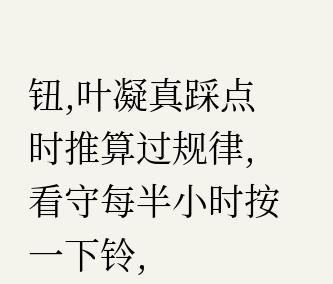钮,叶凝真踩点时推算过规律,看守每半小时按一下铃,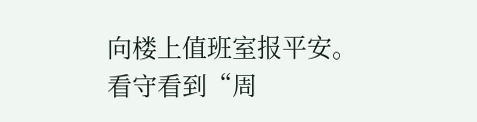向楼上值班室报平安。
看守看到“周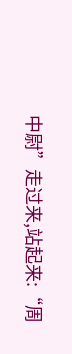中尉”走过来,站起来:“周